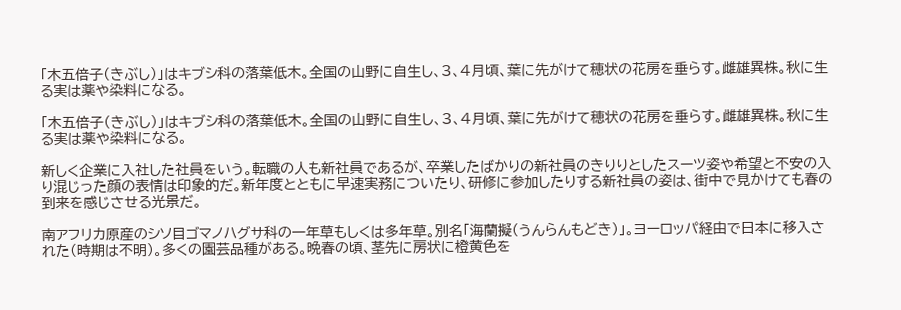「木五倍子(きぶし)」はキブシ科の落葉低木。全国の山野に自生し、3、4月頃、葉に先がけて穂状の花房を垂らす。雌雄異株。秋に生る実は薬や染料になる。

「木五倍子(きぶし)」はキブシ科の落葉低木。全国の山野に自生し、3、4月頃、葉に先がけて穂状の花房を垂らす。雌雄異株。秋に生る実は薬や染料になる。

新しく企業に入社した社員をいう。転職の人も新社員であるが、卒業したばかりの新社員のきりりとしたスーツ姿や希望と不安の入り混じった顔の表情は印象的だ。新年度とともに早速実務についたり、研修に参加したりする新社員の姿は、街中で見かけても春の到来を感じさせる光景だ。

南アフリカ原産のシソ目ゴマノハグサ科の一年草もしくは多年草。別名「海蘭擬(うんらんもどき)」。ヨーロッパ経由で日本に移入された(時期は不明)。多くの園芸品種がある。晩春の頃、茎先に房状に橙黄色を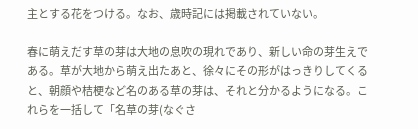主とする花をつける。なお、歳時記には掲載されていない。

春に萌えだす草の芽は大地の息吹の現れであり、新しい命の芽生えである。草が大地から萌え出たあと、徐々にその形がはっきりしてくると、朝顔や桔梗など名のある草の芽は、それと分かるようになる。これらを一括して「名草の芽(なぐさ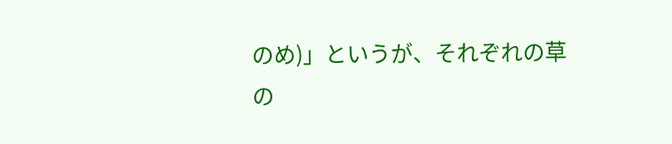のめ)」というが、それぞれの草の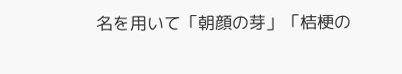名を用いて「朝顔の芽」「桔梗の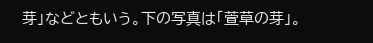芽」などともいう。下の写真は「萱草の芽」。